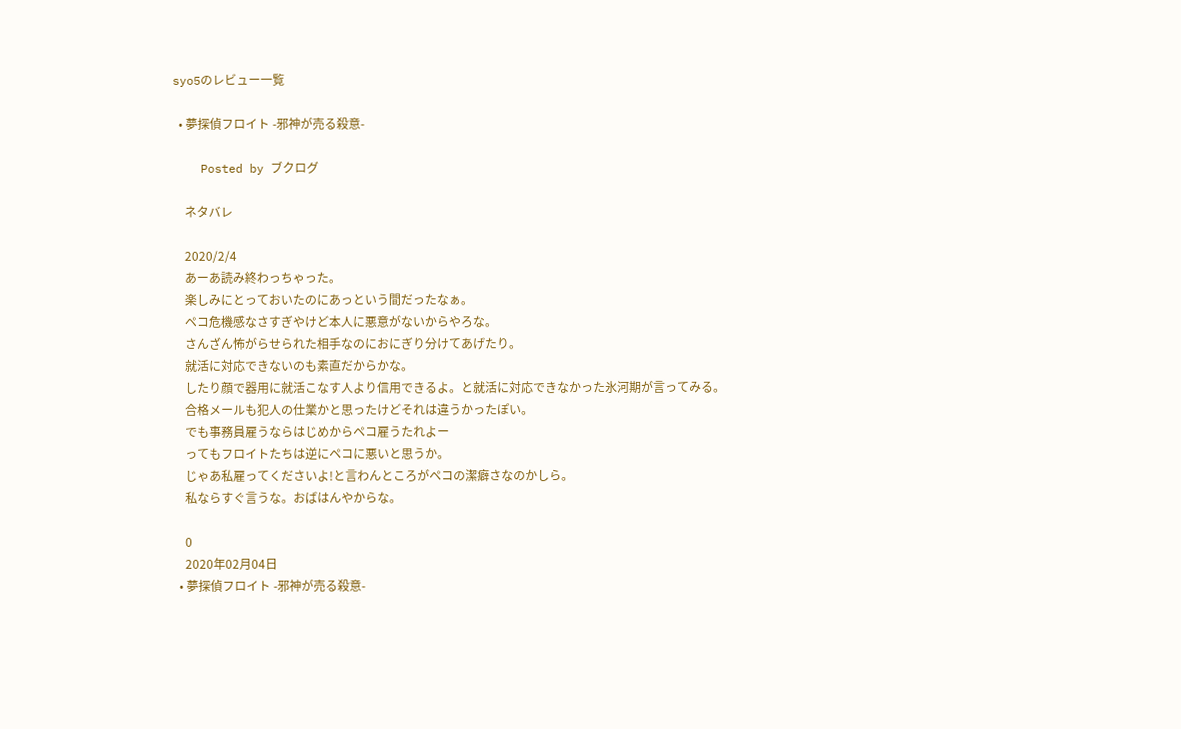syo5のレビュー一覧

  • 夢探偵フロイト -邪神が売る殺意-

    Posted by ブクログ

    ネタバレ

    2020/2/4
    あーあ読み終わっちゃった。
    楽しみにとっておいたのにあっという間だったなぁ。
    ペコ危機感なさすぎやけど本人に悪意がないからやろな。
    さんざん怖がらせられた相手なのにおにぎり分けてあげたり。
    就活に対応できないのも素直だからかな。
    したり顔で器用に就活こなす人より信用できるよ。と就活に対応できなかった氷河期が言ってみる。
    合格メールも犯人の仕業かと思ったけどそれは違うかったぽい。
    でも事務員雇うならはじめからペコ雇うたれよー
    ってもフロイトたちは逆にペコに悪いと思うか。
    じゃあ私雇ってくださいよ!と言わんところがペコの潔癖さなのかしら。
    私ならすぐ言うな。おばはんやからな。

    0
    2020年02月04日
  • 夢探偵フロイト -邪神が売る殺意-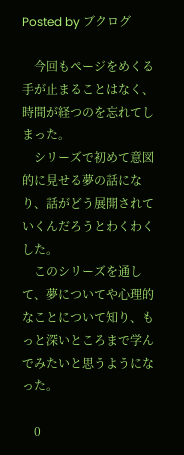Posted by ブクログ

    今回もページをめくる手が止まることはなく、時間が経つのを忘れてしまった。
    シリーズで初めて意図的に見せる夢の話になり、話がどう展開されていくんだろうとわくわくした。
    このシリーズを通して、夢についてや心理的なことについて知り、もっと深いところまで学んでみたいと思うようになった。

    0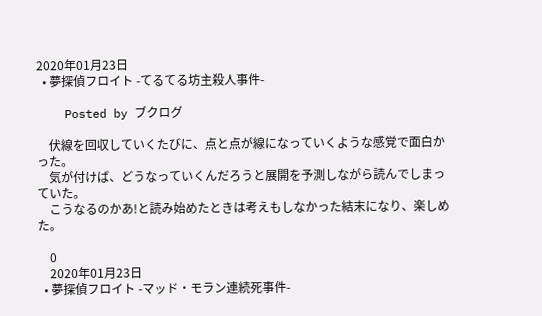2020年01月23日
  • 夢探偵フロイト -てるてる坊主殺人事件-

    Posted by ブクログ

    伏線を回収していくたびに、点と点が線になっていくような感覚で面白かった。
    気が付けば、どうなっていくんだろうと展開を予測しながら読んでしまっていた。
    こうなるのかあ!と読み始めたときは考えもしなかった結末になり、楽しめた。

    0
    2020年01月23日
  • 夢探偵フロイト -マッド・モラン連続死事件-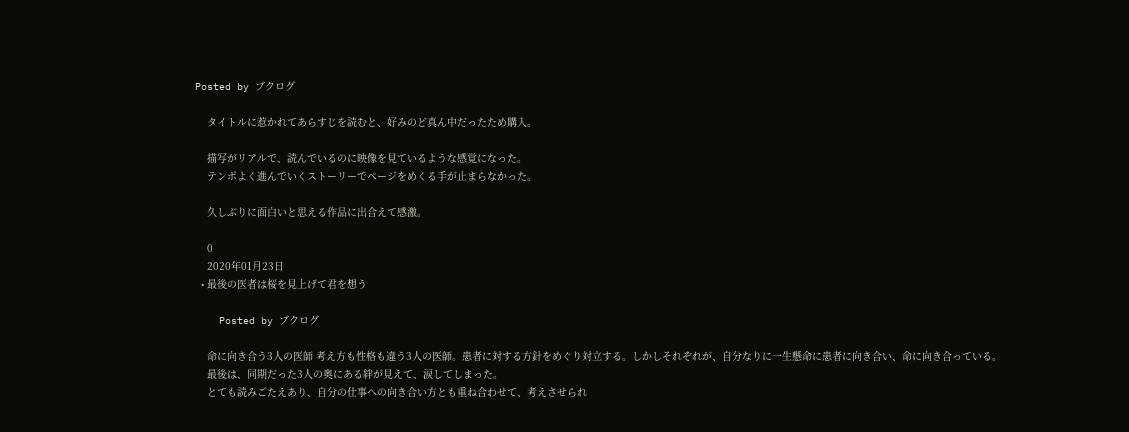Posted by ブクログ

    タイトルに惹かれてあらすじを読むと、好みのど真ん中だったため購入。

    描写がリアルで、読んでいるのに映像を見ているような感覚になった。
    テンポよく進んでいくストーリーでページをめくる手が止まらなかった。

    久しぶりに面白いと思える作品に出合えて感激。

    0
    2020年01月23日
  • 最後の医者は桜を見上げて君を想う

    Posted by ブクログ

    命に向き合う3人の医師 考え方も性格も違う3人の医師。患者に対する方針をめぐり対立する。しかしそれぞれが、自分なりに一生懸命に患者に向き合い、命に向き合っている。
    最後は、同期だった3人の奥にある絆が見えて、涙してしまった。
    とても読みごたえあり、自分の仕事への向き合い方とも重ね合わせて、考えさせられ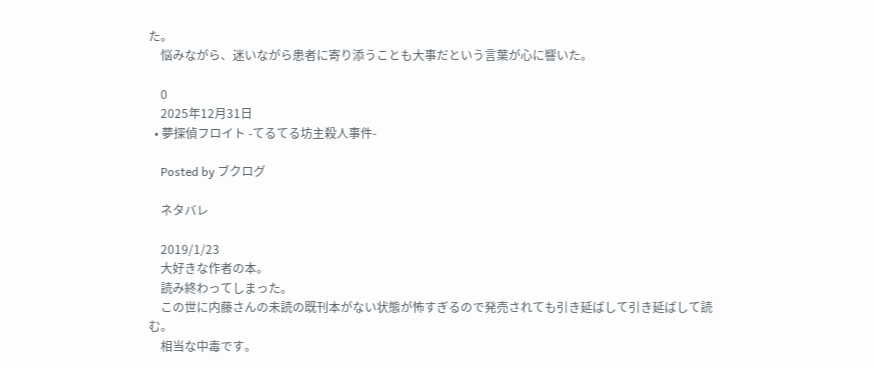た。
    悩みながら、迷いながら患者に寄り添うことも大事だという言葉が心に響いた。

    0
    2025年12月31日
  • 夢探偵フロイト -てるてる坊主殺人事件-

    Posted by ブクログ

    ネタバレ

    2019/1/23
    大好きな作者の本。
    読み終わってしまった。
    この世に内藤さんの未読の既刊本がない状態が怖すぎるので発売されても引き延ばして引き延ばして読む。
    相当な中毒です。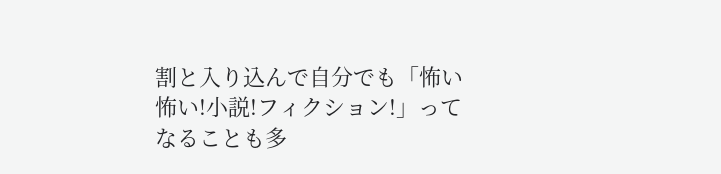割と入り込んで自分でも「怖い怖い!小説!フィクション!」ってなることも多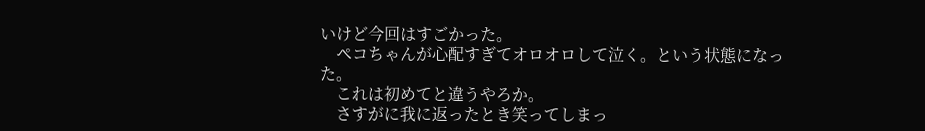いけど今回はすごかった。
    ペコちゃんが心配すぎてオロオロして泣く。という状態になった。
    これは初めてと違うやろか。
    さすがに我に返ったとき笑ってしまっ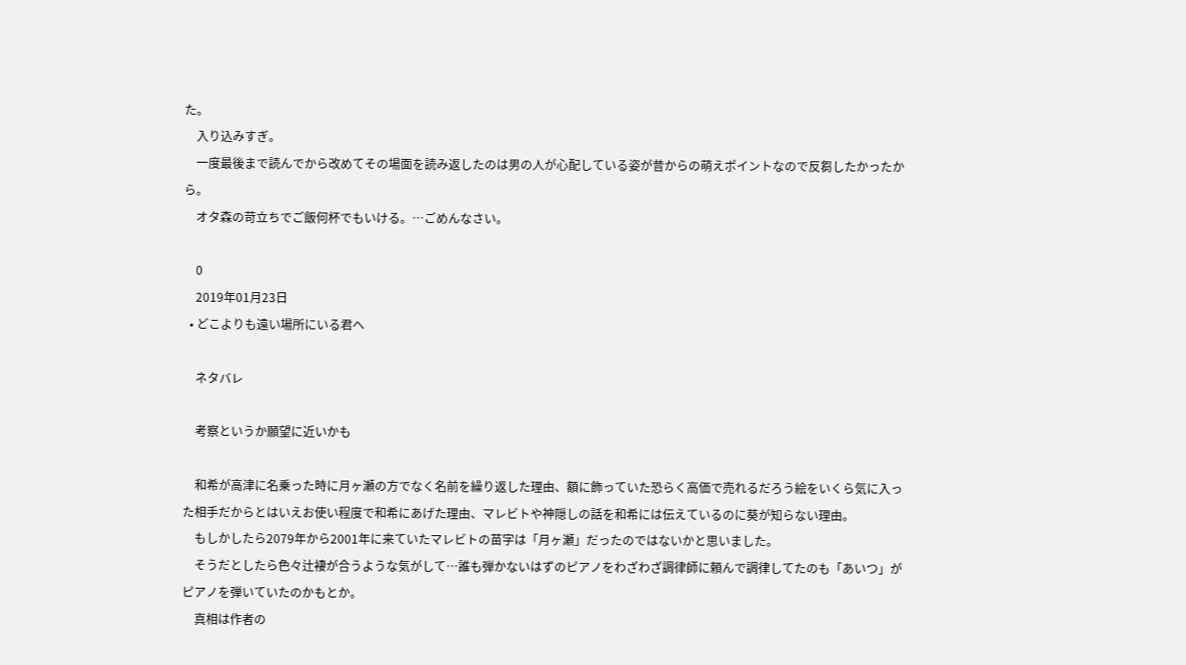た。
    入り込みすぎ。
    一度最後まで読んでから改めてその場面を読み返したのは男の人が心配している姿が昔からの萌えポイントなので反芻したかったから。
    オタ森の苛立ちでご飯何杯でもいける。…ごめんなさい。

    0
    2019年01月23日
  • どこよりも遠い場所にいる君へ

    ネタバレ

    考察というか願望に近いかも

    和希が高津に名乗った時に月ヶ瀬の方でなく名前を繰り返した理由、額に飾っていた恐らく高価で売れるだろう絵をいくら気に入った相手だからとはいえお使い程度で和希にあげた理由、マレビトや神隠しの話を和希には伝えているのに葵が知らない理由。
    もしかしたら2079年から2001年に来ていたマレビトの苗字は「月ヶ瀬」だったのではないかと思いました。
    そうだとしたら色々辻褄が合うような気がして…誰も弾かないはずのピアノをわざわざ調律師に頼んで調律してたのも「あいつ」がピアノを弾いていたのかもとか。
    真相は作者の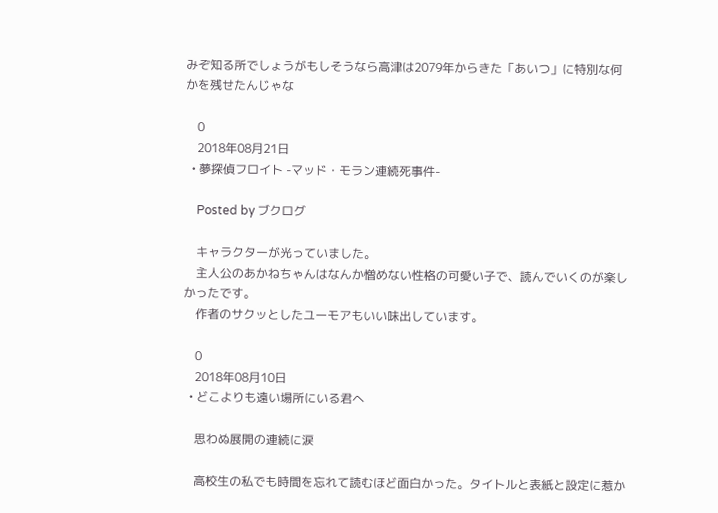みぞ知る所でしょうがもしそうなら高津は2079年からきた「あいつ」に特別な何かを残せたんじゃな

    0
    2018年08月21日
  • 夢探偵フロイト -マッド・モラン連続死事件-

    Posted by ブクログ

    キャラクターが光っていました。
    主人公のあかねちゃんはなんか憎めない性格の可愛い子で、読んでいくのが楽しかったです。
    作者のサクッとしたユーモアもいい味出しています。

    0
    2018年08月10日
  • どこよりも遠い場所にいる君へ

    思わぬ展開の連続に涙

    高校生の私でも時間を忘れて読むほど面白かった。タイトルと表紙と設定に惹か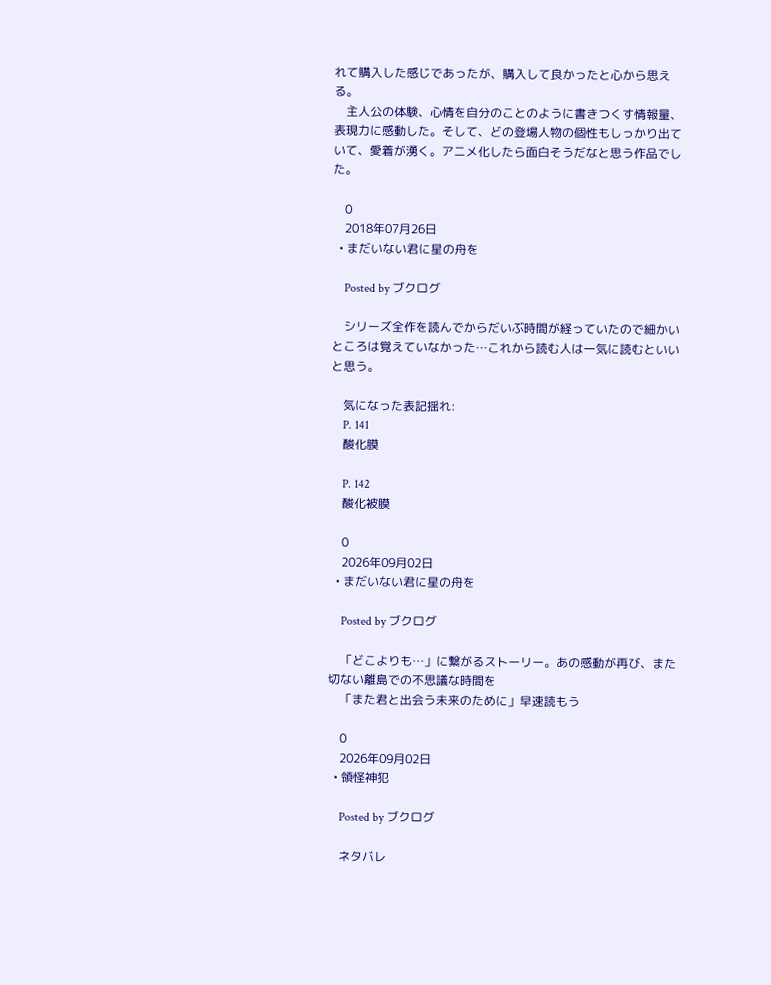れて購入した感じであったが、購入して良かったと心から思える。
    主人公の体験、心情を自分のことのように書きつくす情報量、表現力に感動した。そして、どの登場人物の個性もしっかり出ていて、愛着が湧く。アニメ化したら面白そうだなと思う作品でした。

    0
    2018年07月26日
  • まだいない君に星の舟を

    Posted by ブクログ

    シリーズ全作を読んでからだいぶ時間が経っていたので細かいところは覚えていなかった…これから読む人は一気に読むといいと思う。

    気になった表記揺れ:
    P. 141
    酸化膜

    P. 142
    酸化被膜

    0
    2026年09月02日
  • まだいない君に星の舟を

    Posted by ブクログ

    「どこよりも…」に繋がるストーリー。あの感動が再び、また切ない離島での不思議な時間を
    「また君と出会う未来のために」早速読もう

    0
    2026年09月02日
  • 領怪神犯

    Posted by ブクログ

    ネタバレ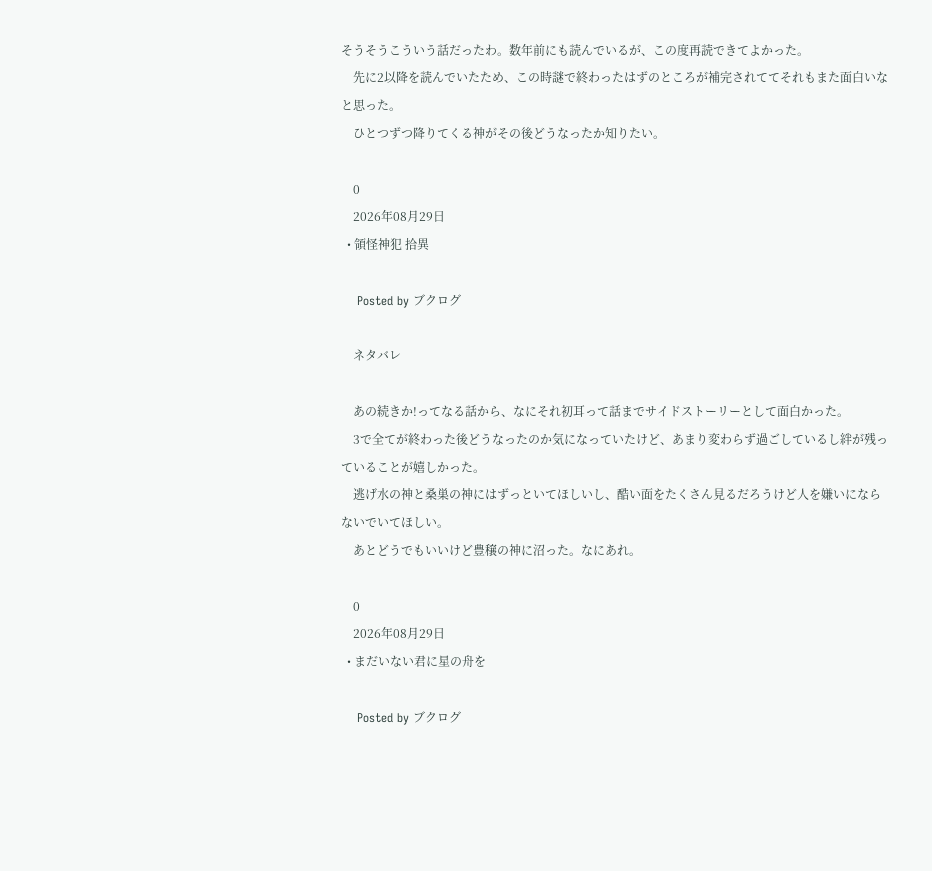そうそうこういう話だったわ。数年前にも読んでいるが、この度再読できてよかった。
    先に2以降を読んでいたため、この時謎で終わったはずのところが補完されててそれもまた面白いなと思った。
    ひとつずつ降りてくる神がその後どうなったか知りたい。

    0
    2026年08月29日
  • 領怪神犯 拾異

    Posted by ブクログ

    ネタバレ

    あの続きか!ってなる話から、なにそれ初耳って話までサイドストーリーとして面白かった。
    3で全てが終わった後どうなったのか気になっていたけど、あまり変わらず過ごしているし絆が残っていることが嬉しかった。
    逃げ水の神と桑巣の神にはずっといてほしいし、酷い面をたくさん見るだろうけど人を嫌いにならないでいてほしい。
    あとどうでもいいけど豊穣の神に沼った。なにあれ。

    0
    2026年08月29日
  • まだいない君に星の舟を

    Posted by ブクログ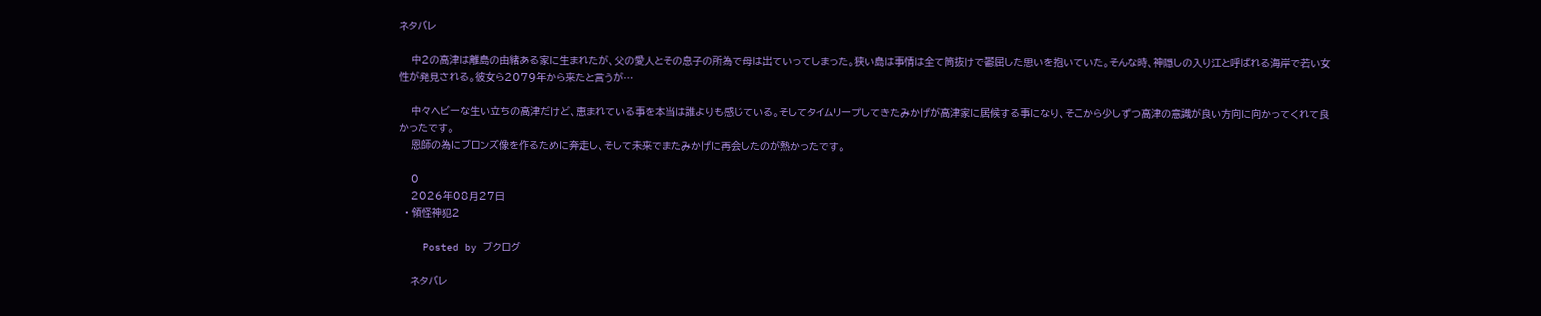ネタバレ

    中2の高津は離島の由緒ある家に生まれたが、父の愛人とその息子の所為で母は出ていってしまった。狭い島は事情は全て筒抜けで鬱屈した思いを抱いていた。そんな時、神隠しの入り江と呼ばれる海岸で若い女性が発見される。彼女ら2079年から来たと言うが…

    中々ヘビーな生い立ちの高津だけど、恵まれている事を本当は誰よりも感じている。そしてタイムリープしてきたみかげが高津家に居候する事になり、そこから少しずつ高津の意識が良い方向に向かってくれて良かったです。
    恩師の為にブロンズ像を作るために奔走し、そして未来でまたみかげに再会したのが熱かったです。

    0
    2026年08月27日
  • 領怪神犯2

    Posted by ブクログ

    ネタバレ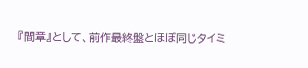『間章』として、前作最終盤とほぼ同じタイミ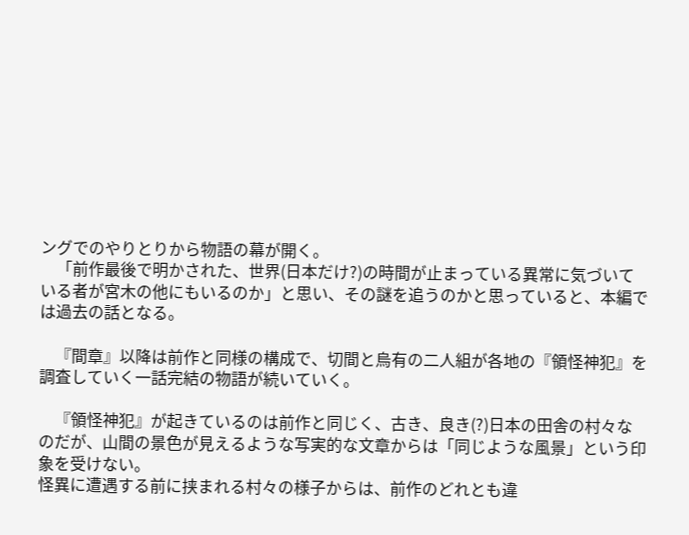ングでのやりとりから物語の幕が開く。
    「前作最後で明かされた、世界(日本だけ?)の時間が止まっている異常に気づいている者が宮木の他にもいるのか」と思い、その謎を追うのかと思っていると、本編では過去の話となる。

    『間章』以降は前作と同様の構成で、切間と烏有の二人組が各地の『領怪神犯』を調査していく一話完結の物語が続いていく。

    『領怪神犯』が起きているのは前作と同じく、古き、良き(?)日本の田舎の村々なのだが、山間の景色が見えるような写実的な文章からは「同じような風景」という印象を受けない。
怪異に遭遇する前に挟まれる村々の様子からは、前作のどれとも違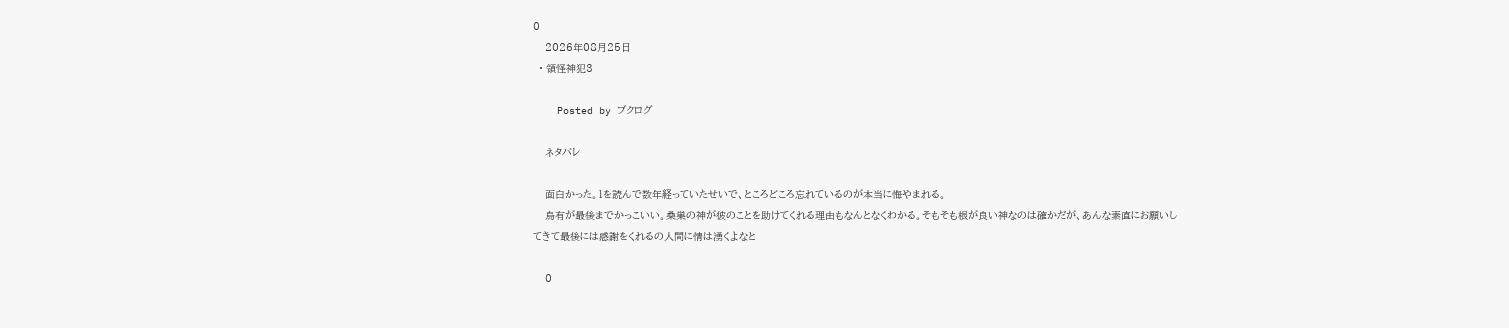0
    2026年08月25日
  • 領怪神犯3

    Posted by ブクログ

    ネタバレ

    面白かった。1を読んで数年経っていたせいで、ところどころ忘れているのが本当に悔やまれる。
    烏有が最後までかっこいい。桑巣の神が彼のことを助けてくれる理由もなんとなくわかる。そもそも根が良い神なのは確かだが、あんな素直にお願いしてきて最後には感謝をくれるの人間に情は湧くよなと

    0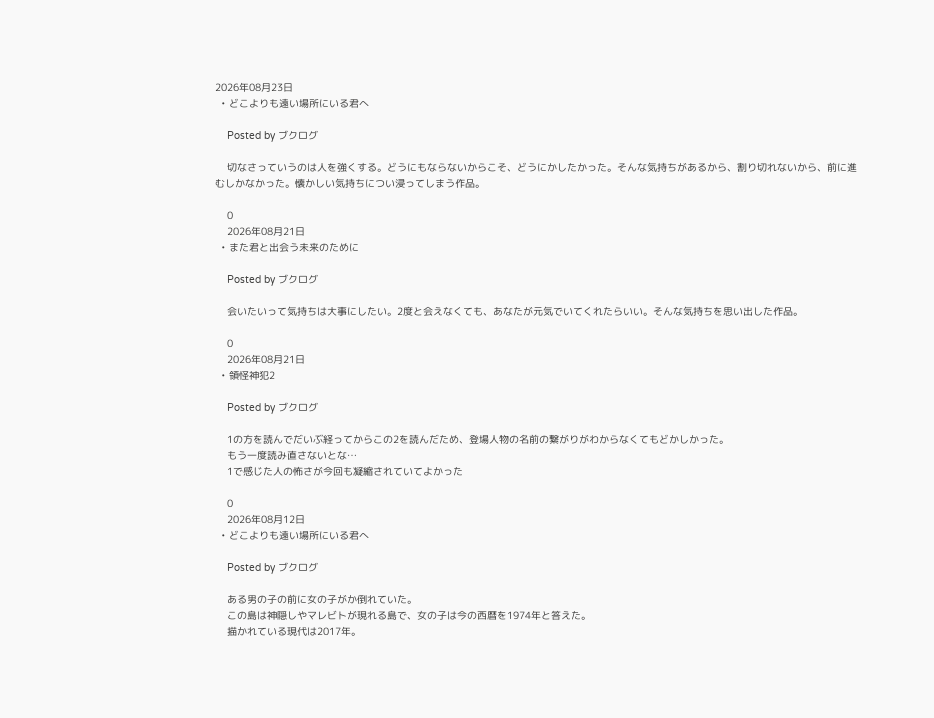2026年08月23日
  • どこよりも遠い場所にいる君へ

    Posted by ブクログ

    切なさっていうのは人を強くする。どうにもならないからこそ、どうにかしたかった。そんな気持ちがあるから、割り切れないから、前に進むしかなかった。懐かしい気持ちについ浸ってしまう作品。

    0
    2026年08月21日
  • また君と出会う未来のために

    Posted by ブクログ

    会いたいって気持ちは大事にしたい。2度と会えなくても、あなたが元気でいてくれたらいい。そんな気持ちを思い出した作品。

    0
    2026年08月21日
  • 領怪神犯2

    Posted by ブクログ

    1の方を読んでだいぶ経ってからこの2を読んだため、登場人物の名前の繋がりがわからなくてもどかしかった。
    もう一度読み直さないとな…
    1で感じた人の怖さが今回も凝縮されていてよかった

    0
    2026年08月12日
  • どこよりも遠い場所にいる君へ

    Posted by ブクログ

    ある男の子の前に女の子がか倒れていた。
    この島は神隠しやマレビトが現れる島で、女の子は今の西暦を1974年と答えた。
    描かれている現代は2017年。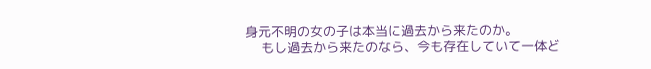身元不明の女の子は本当に過去から来たのか。
    もし過去から来たのなら、今も存在していて一体ど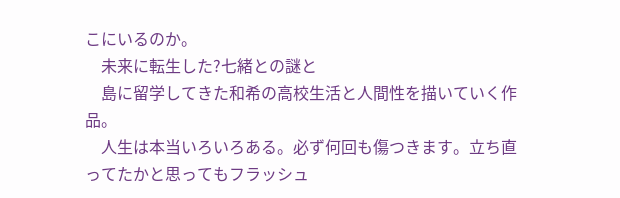こにいるのか。
    未来に転生した?七緒との謎と
    島に留学してきた和希の高校生活と人間性を描いていく作品。
    人生は本当いろいろある。必ず何回も傷つきます。立ち直ってたかと思ってもフラッシュ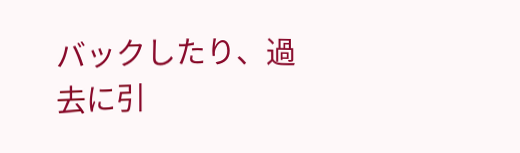バックしたり、過去に引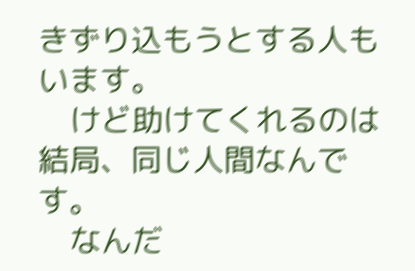きずり込もうとする人もいます。
    けど助けてくれるのは結局、同じ人間なんです。
    なんだ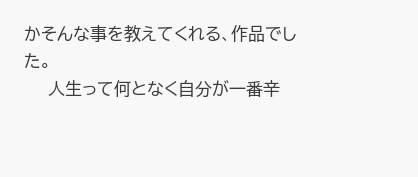かそんな事を教えてくれる、作品でした。
    人生って何となく自分が一番辛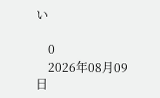い

    0
    2026年08月09日